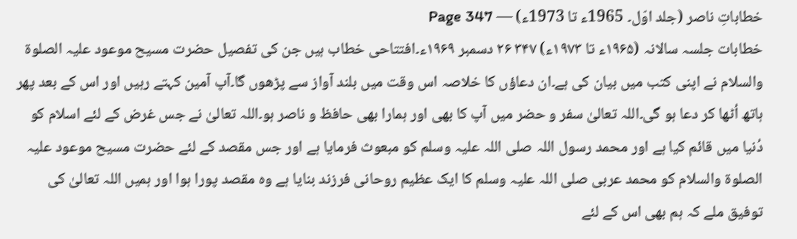خطاباتِ ناصر (جلد اوّل۔ 1965ء تا 1973ء) — Page 347
خطابات جلسہ سالانہ (۱۹۶۵ء تا ۱۹۷۳ء) ۳۴۷ ۲۶ دسمبر ۱۹۶۹ء۔افتتاحی خطاب ہیں جن کی تفصیل حضرت مسیح موعود علیہ الصلوۃ والسلام نے اپنی کتب میں بیان کی ہے۔ان دعاؤں کا خلاصہ اس وقت میں بلند آواز سے پڑھوں گا۔آپ آمین کہتے رہیں اور اس کے بعد پھر ہاتھ اُٹھا کر دعا ہو گی۔اللہ تعالیٰ سفر و حضر میں آپ کا بھی اور ہمارا بھی حافظ و ناصر ہو۔اللہ تعالیٰ نے جس غرض کے لئے اسلام کو دُنیا میں قائم کیا ہے اور محمد رسول اللہ صلی اللہ علیہ وسلم کو مبعوث فرمایا ہے اور جس مقصد کے لئے حضرت مسیح موعود علیہ الصلوۃ والسلام کو محمد عربی صلی اللہ علیہ وسلم کا ایک عظیم روحانی فرزند بنایا ہے وہ مقصد پورا ہوا اور ہمیں اللہ تعالیٰ کی توفیق ملے کہ ہم بھی اس کے لئے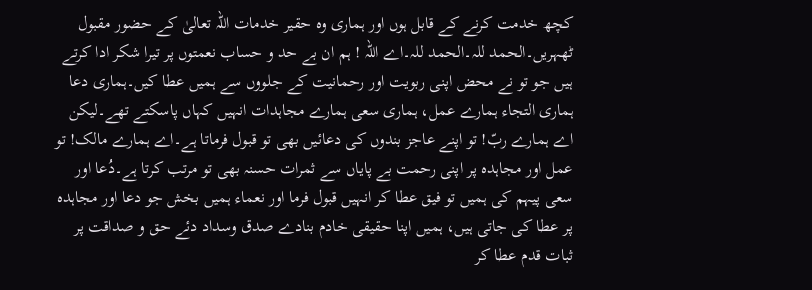کچھ خدمت کرنے کے قابل ہوں اور ہماری وہ حقیر خدمات اللہ تعالیٰ کے حضور مقبول ٹھہریں۔الحمد للہ۔الحمد للہ۔اے اللہ ! ہم ان بے حد و حساب نعمتوں پر تیرا شکر ادا کرتے ہیں جو تو نے محض اپنی ربویت اور رحمانیت کے جلووں سے ہمیں عطا کیں۔ہماری دعا ہماری التجاء ہمارے عمل، ہماری سعی ہمارے مجاہدات انہیں کہاں پاسکتے تھے۔لیکن اے ہمارے ربّ! تو اپنے عاجز بندوں کی دعائیں بھی تو قبول فرماتا ہے۔اے ہمارے مالک! تو عمل اور مجاہدہ پر اپنی رحمت بے پایاں سے ثمرات حسنہ بھی تو مرتب کرتا ہے۔دُعا اور سعی پیہم کی ہمیں تو فیق عطا کر انہیں قبول فرما اور نعماء ہمیں بخش جو دعا اور مجاہدہ پر عطا کی جاتی ہیں، ہمیں اپنا حقیقی خادم بنادے صدق وسداد دئے حق و صداقت پر ثبات قدم عطا کر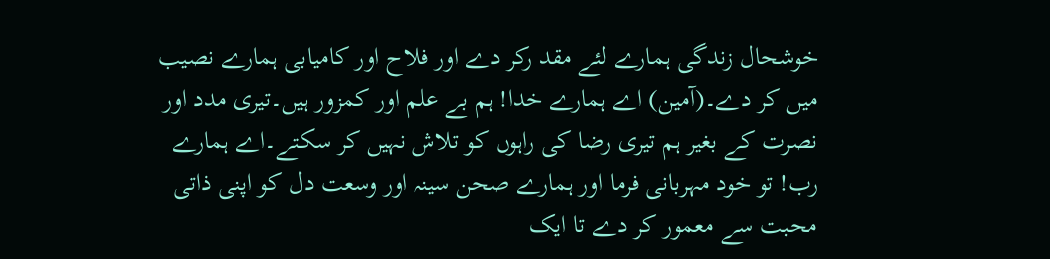خوشحال زندگی ہمارے لئے مقد رکر دے اور فلاح اور کامیابی ہمارے نصیب میں کر دے۔(آمین) اے ہمارے خدا! ہم بے علم اور کمزور ہیں۔تیری مدد اور نصرت کے بغیر ہم تیری رضا کی راہوں کو تلاش نہیں کر سکتے۔اے ہمارے رب! تو خود مہربانی فرما اور ہمارے صحن سینہ اور وسعت دل کو اپنی ذاتی محبت سے معمور کر دے تا ایک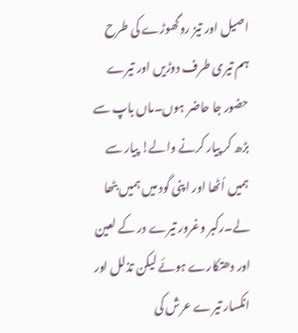اصیل اور تیز روگھوڑے کی طرح ہم تیری طرف دوڑیں اور تیرے حضور جا حاضر ہوں۔ماں باپ سے بڑھ کر پیار کرنے والے! پیار سے ہمیں اُٹھا اور اپنی گود میں ہمیں بٹھا لے۔رکبر وغرور تیرے در کے لعین اور دھتکارے ہوئے لیکن تذلل اور انکسار تیرے عرش کی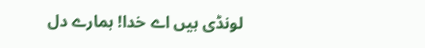لونڈی ہیں اے خدا! ہمارے دل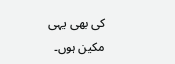کی بھی یہی مکین ہوں۔